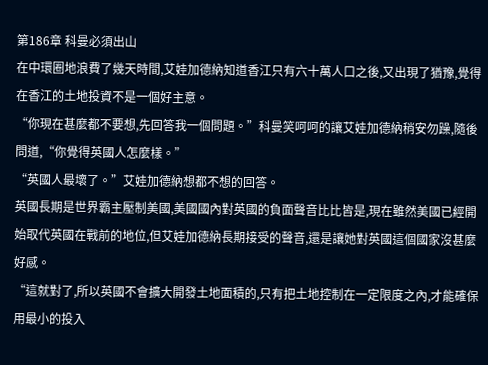第186章 科曼必須出山
在中環圈地浪費了幾天時間,艾娃加德納知道香江只有六十萬人口之後,又出現了猶豫,覺得在香江的土地投資不是一個好主意。
“你現在甚麼都不要想,先回答我一個問題。”科曼笑呵呵的讓艾娃加德納稍安勿躁,隨後問道,“你覺得英國人怎麼樣。”
“英國人最壞了。”艾娃加德納想都不想的回答。
英國長期是世界霸主壓制美國,美國國內對英國的負面聲音比比皆是,現在雖然美國已經開始取代英國在戰前的地位,但艾娃加德納長期接受的聲音,還是讓她對英國這個國家沒甚麼好感。
“這就對了,所以英國不會擴大開發土地面積的,只有把土地控制在一定限度之內,才能確保用最小的投入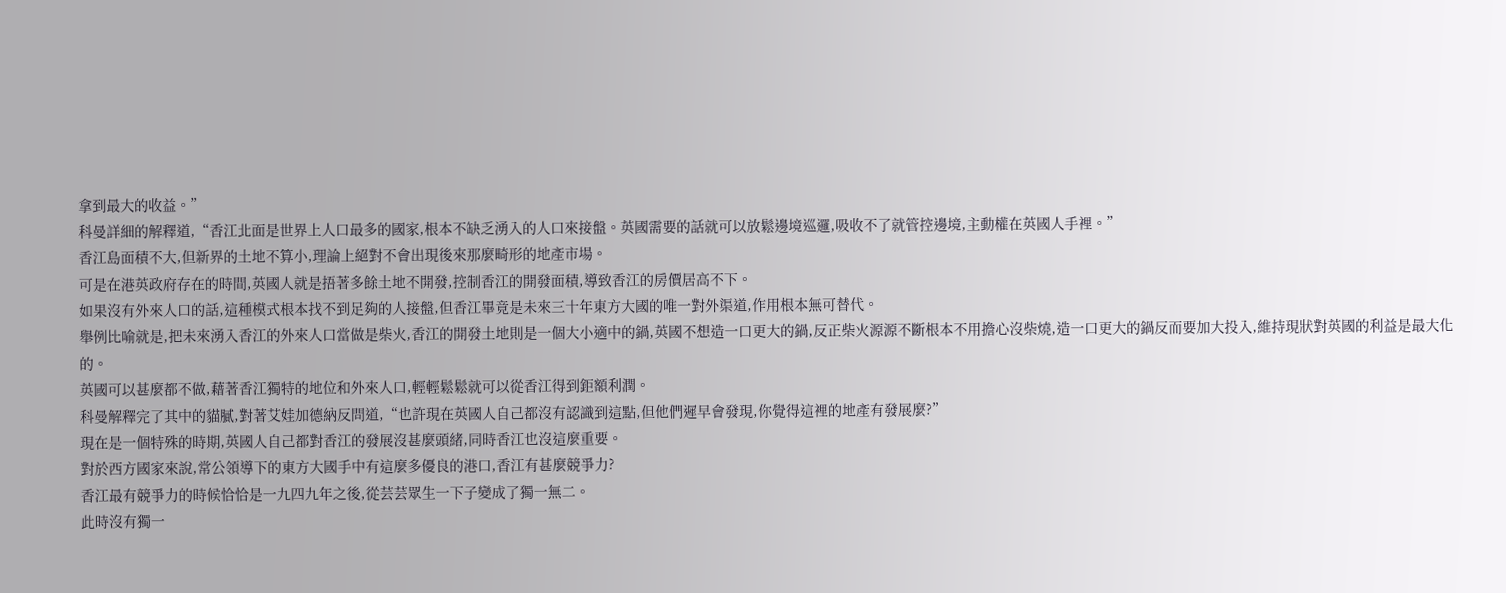拿到最大的收益。”
科曼詳細的解釋道,“香江北面是世界上人口最多的國家,根本不缺乏湧入的人口來接盤。英國需要的話就可以放鬆邊境巡邏,吸收不了就管控邊境,主動權在英國人手裡。”
香江島面積不大,但新界的土地不算小,理論上絕對不會出現後來那麼畸形的地產市場。
可是在港英政府存在的時間,英國人就是捂著多餘土地不開發,控制香江的開發面積,導致香江的房價居高不下。
如果沒有外來人口的話,這種模式根本找不到足夠的人接盤,但香江畢竟是未來三十年東方大國的唯一對外渠道,作用根本無可替代。
舉例比喻就是,把未來湧入香江的外來人口當做是柴火,香江的開發土地則是一個大小適中的鍋,英國不想造一口更大的鍋,反正柴火源源不斷根本不用擔心沒柴燒,造一口更大的鍋反而要加大投入,維持現狀對英國的利益是最大化的。
英國可以甚麼都不做,藉著香江獨特的地位和外來人口,輕輕鬆鬆就可以從香江得到鉅額利潤。
科曼解釋完了其中的貓膩,對著艾娃加德納反問道,“也許現在英國人自己都沒有認識到這點,但他們遲早會發現,你覺得這裡的地產有發展麼?”
現在是一個特殊的時期,英國人自己都對香江的發展沒甚麼頭緒,同時香江也沒這麼重要。
對於西方國家來說,常公領導下的東方大國手中有這麼多優良的港口,香江有甚麼競爭力?
香江最有競爭力的時候恰恰是一九四九年之後,從芸芸眾生一下子變成了獨一無二。
此時沒有獨一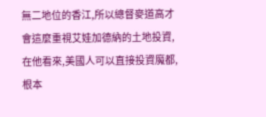無二地位的香江,所以總督麥道高才會這麼重視艾娃加德納的土地投資,在他看來,美國人可以直接投資魔都,根本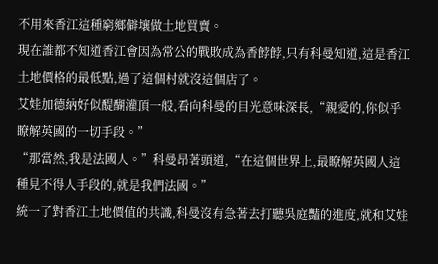不用來香江這種窮鄉僻壤做土地買賣。
現在誰都不知道香江會因為常公的戰敗成為香餑餑,只有科曼知道,這是香江土地價格的最低點,過了這個村就沒這個店了。
艾娃加德納好似醍醐灌頂一般,看向科曼的目光意味深長,“親愛的,你似乎瞭解英國的一切手段。”
“那當然,我是法國人。”科曼昂著頭道,“在這個世界上,最瞭解英國人這種見不得人手段的,就是我們法國。”
統一了對香江土地價值的共識,科曼沒有急著去打聽吳庭豔的進度,就和艾娃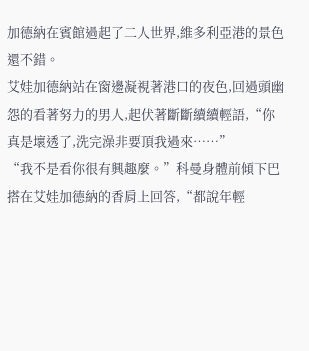加德納在賓館過起了二人世界,維多利亞港的景色還不錯。
艾娃加德納站在窗邊凝視著港口的夜色,回過頭幽怨的看著努力的男人,起伏著斷斷續續輕語,“你真是壞透了,洗完澡非要頂我過來……”
“我不是看你很有興趣麼。”科曼身體前傾下巴搭在艾娃加德納的香肩上回答,“都說年輕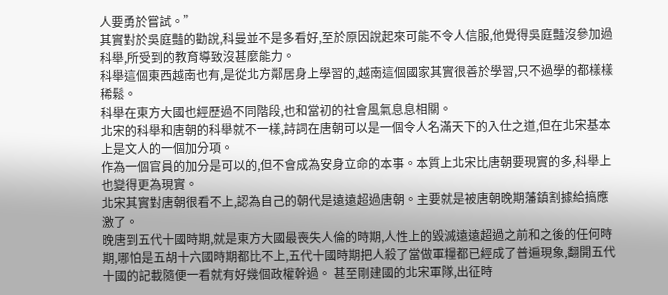人要勇於嘗試。”
其實對於吳庭豔的勸說,科曼並不是多看好,至於原因說起來可能不令人信服,他覺得吳庭豔沒參加過科舉,所受到的教育導致沒甚麼能力。
科舉這個東西越南也有,是從北方鄰居身上學習的,越南這個國家其實很善於學習,只不過學的都樣樣稀鬆。
科舉在東方大國也經歷過不同階段,也和當初的社會風氣息息相關。
北宋的科舉和唐朝的科舉就不一樣,詩詞在唐朝可以是一個令人名滿天下的入仕之道,但在北宋基本上是文人的一個加分項。
作為一個官員的加分是可以的,但不會成為安身立命的本事。本質上北宋比唐朝要現實的多,科舉上也變得更為現實。
北宋其實對唐朝很看不上,認為自己的朝代是遠遠超過唐朝。主要就是被唐朝晚期藩鎮割據給搞應激了。
晚唐到五代十國時期,就是東方大國最喪失人倫的時期,人性上的毀滅遠遠超過之前和之後的任何時期,哪怕是五胡十六國時期都比不上,五代十國時期把人殺了當做軍糧都已經成了普遍現象,翻開五代十國的記載隨便一看就有好幾個政權幹過。 甚至剛建國的北宋軍隊,出征時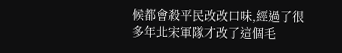候都會殺平民改改口味,經過了很多年北宋軍隊才改了這個毛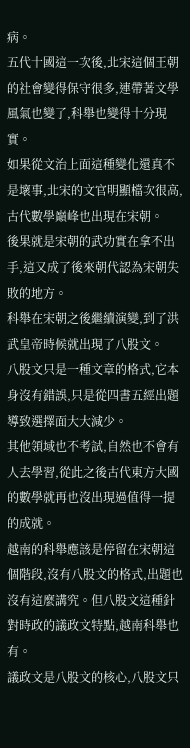病。
五代十國這一次後,北宋這個王朝的社會變得保守很多,連帶著文學風氣也變了,科舉也變得十分現實。
如果從文治上面這種變化還真不是壞事,北宋的文官明顯檔次很高,古代數學巔峰也出現在宋朝。
後果就是宋朝的武功實在拿不出手,這又成了後來朝代認為宋朝失敗的地方。
科舉在宋朝之後繼續演變,到了洪武皇帝時候就出現了八股文。
八股文只是一種文章的格式,它本身沒有錯誤,只是從四書五經出題導致選擇面大大減少。
其他領域也不考試,自然也不會有人去學習,從此之後古代東方大國的數學就再也沒出現過值得一提的成就。
越南的科舉應該是停留在宋朝這個階段,沒有八股文的格式,出題也沒有這麼講究。但八股文這種針對時政的議政文特點,越南科舉也有。
議政文是八股文的核心,八股文只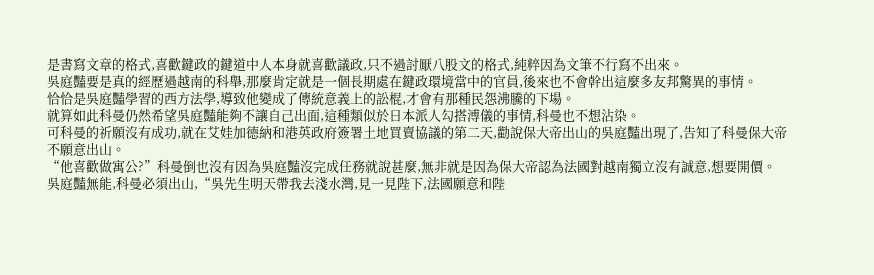是書寫文章的格式,喜歡鍵政的鍵道中人本身就喜歡議政,只不過討厭八股文的格式,純粹因為文筆不行寫不出來。
吳庭豔要是真的經歷過越南的科舉,那麼肯定就是一個長期處在鍵政環境當中的官員,後來也不會幹出這麼多友邦驚異的事情。
恰恰是吳庭豔學習的西方法學,導致他變成了傳統意義上的訟棍,才會有那種民怨沸騰的下場。
就算如此科曼仍然希望吳庭豔能夠不讓自己出面,這種類似於日本派人勾搭溥儀的事情,科曼也不想沾染。
可科曼的祈願沒有成功,就在艾娃加德納和港英政府簽署土地買賣協議的第二天,勸說保大帝出山的吳庭豔出現了,告知了科曼保大帝不願意出山。
“他喜歡做寓公?”科曼倒也沒有因為吳庭豔沒完成任務就說甚麼,無非就是因為保大帝認為法國對越南獨立沒有誠意,想要開價。
吳庭豔無能,科曼必須出山,“吳先生明天帶我去淺水灣,見一見陛下,法國願意和陛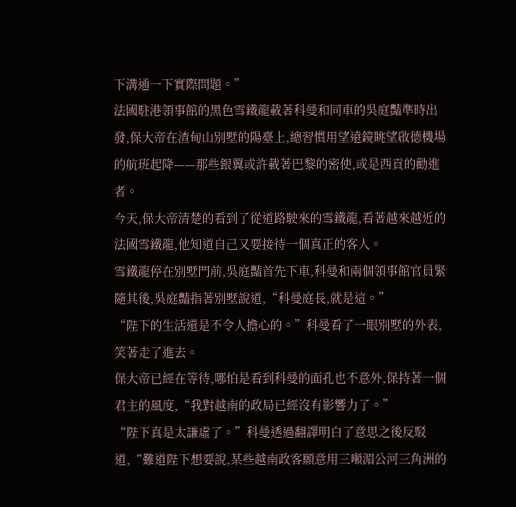下溝通一下實際問題。”
法國駐港領事館的黑色雪鐵龍載著科曼和同車的吳庭豔準時出發,保大帝在渣甸山別墅的陽臺上,總習慣用望遠鏡眺望啟德機場的航班起降——那些銀翼或許載著巴黎的密使,或是西貢的勸進者。
今天,保大帝清楚的看到了從道路駛來的雪鐵龍,看著越來越近的法國雪鐵龍,他知道自己又要接待一個真正的客人。
雪鐵龍停在別墅門前,吳庭豔首先下車,科曼和兩個領事館官員緊隨其後,吳庭豔指著別墅說道,“科曼庭長,就是這。”
“陛下的生活還是不令人擔心的。”科曼看了一眼別墅的外表,笑著走了進去。
保大帝已經在等待,哪怕是看到科曼的面孔也不意外,保持著一個君主的風度,“我對越南的政局已經沒有影響力了。”
“陛下真是太謙虛了。”科曼透過翻譯明白了意思之後反駁道,“難道陛下想要說,某些越南政客願意用三噸湄公河三角洲的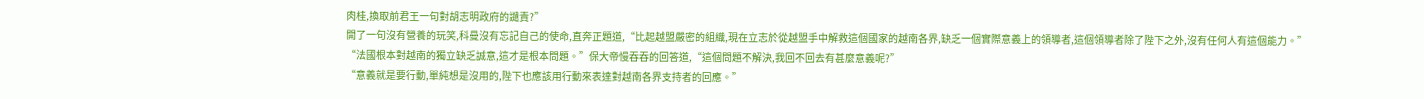肉桂,換取前君王一句對胡志明政府的譴責?”
開了一句沒有營養的玩笑,科曼沒有忘記自己的使命,直奔正題道,“比起越盟嚴密的組織,現在立志於從越盟手中解救這個國家的越南各界,缺乏一個實際意義上的領導者,這個領導者除了陛下之外,沒有任何人有這個能力。”
“法國根本對越南的獨立缺乏誠意,這才是根本問題。”保大帝慢吞吞的回答道,“這個問題不解決,我回不回去有甚麼意義呢?”
“意義就是要行動,單純想是沒用的,陛下也應該用行動來表達對越南各界支持者的回應。”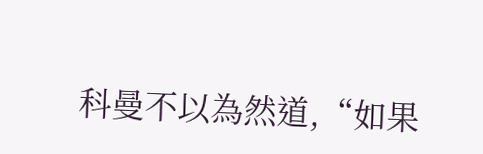科曼不以為然道,“如果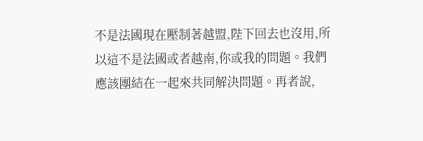不是法國現在壓制著越盟,陛下回去也沒用,所以這不是法國或者越南,你或我的問題。我們應該團結在一起來共同解決問題。再者說,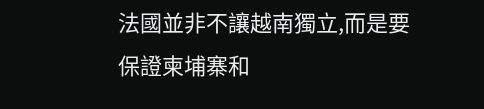法國並非不讓越南獨立,而是要保證柬埔寨和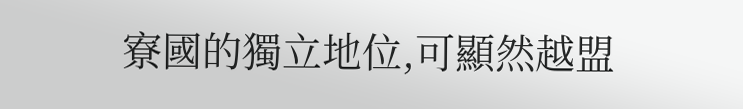寮國的獨立地位,可顯然越盟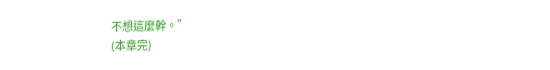不想這麼幹。”
(本章完)